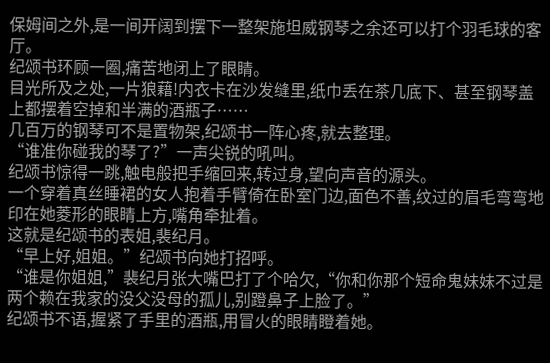保姆间之外,是一间开阔到摆下一整架施坦威钢琴之余还可以打个羽毛球的客厅。
纪颂书环顾一圈,痛苦地闭上了眼睛。
目光所及之处,一片狼藉!内衣卡在沙发缝里,纸巾丢在茶几底下、甚至钢琴盖上都摆着空掉和半满的酒瓶子……
几百万的钢琴可不是置物架,纪颂书一阵心疼,就去整理。
“谁准你碰我的琴了?”一声尖锐的吼叫。
纪颂书惊得一跳,触电般把手缩回来,转过身,望向声音的源头。
一个穿着真丝睡裙的女人抱着手臂倚在卧室门边,面色不善,纹过的眉毛弯弯地印在她菱形的眼睛上方,嘴角牵扯着。
这就是纪颂书的表姐,裴纪月。
“早上好,姐姐。”纪颂书向她打招呼。
“谁是你姐姐,”裴纪月张大嘴巴打了个哈欠,“你和你那个短命鬼妹妹不过是两个赖在我家的没父没母的孤儿,别蹬鼻子上脸了。”
纪颂书不语,握紧了手里的酒瓶,用冒火的眼睛瞪着她。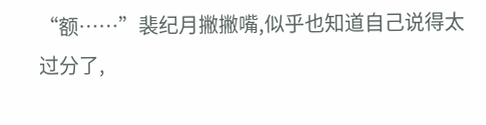“额……”裴纪月撇撇嘴,似乎也知道自己说得太过分了,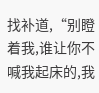找补道,“别瞪着我,谁让你不喊我起床的,我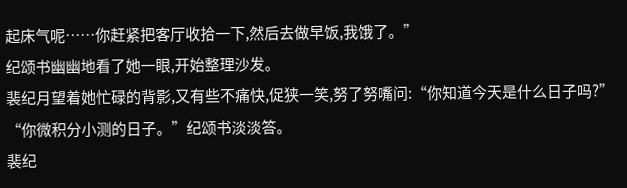起床气呢……你赶紧把客厅收拾一下,然后去做早饭,我饿了。”
纪颂书幽幽地看了她一眼,开始整理沙发。
裴纪月望着她忙碌的背影,又有些不痛快,促狭一笑,努了努嘴问:“你知道今天是什么日子吗?”
“你微积分小测的日子。”纪颂书淡淡答。
裴纪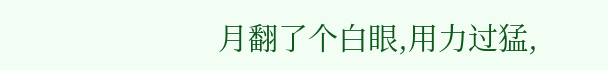月翻了个白眼,用力过猛,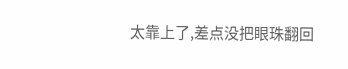太靠上了,差点没把眼珠翻回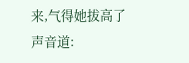来,气得她拔高了声音道: